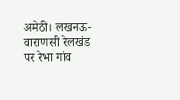अमेठी। लखनऊ-वाराणसी रेलखंड पर रेभा गांव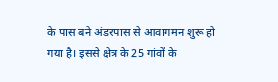के पास बने अंडरपास से आवागमन शुरू हो गया है। इससे क्षेत्र के 25 गांवों के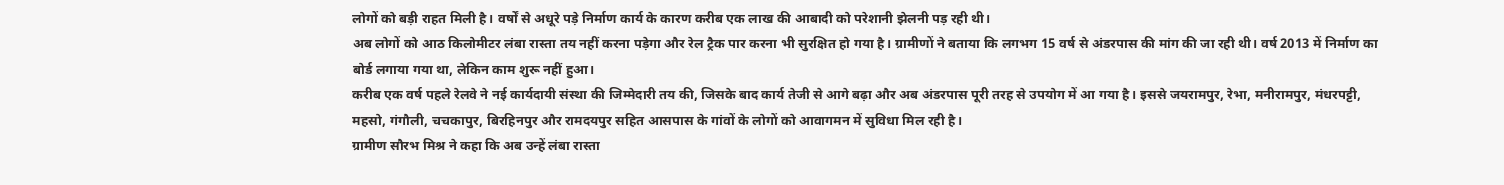लोगों को बड़ी राहत मिली है। वर्षों से अधूरे पड़े निर्माण कार्य के कारण करीब एक लाख की आबादी को परेशानी झेलनी पड़ रही थी।
अब लोगों को आठ किलोमीटर लंबा रास्ता तय नहीं करना पड़ेगा और रेल ट्रैक पार करना भी सुरक्षित हो गया है। ग्रामीणों ने बताया कि लगभग 15 वर्ष से अंडरपास की मांग की जा रही थी। वर्ष 2013 में निर्माण का बोर्ड लगाया गया था, लेकिन काम शुरू नहीं हुआ।
करीब एक वर्ष पहले रेलवे ने नई कार्यदायी संस्था की जिम्मेदारी तय की, जिसके बाद कार्य तेजी से आगे बढ़ा और अब अंडरपास पूरी तरह से उपयोग में आ गया है। इससे जयरामपुर, रेभा, मनीरामपुर, मंधरपट्टी, महसो, गंगौली, चचकापुर, बिरहिनपुर और रामदयपुर सहित आसपास के गांवों के लोगों को आवागमन में सुविधा मिल रही है।
ग्रामीण सौरभ मिश्र ने कहा कि अब उन्हें लंबा रास्ता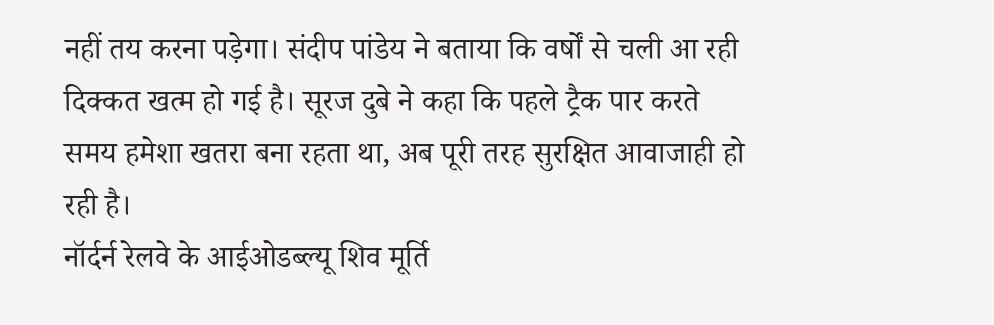नहीं तय करना पड़ेगा। संदीप पांडेय ने बताया कि वर्षों से चली आ रही दिक्कत खत्म हो गई है। सूरज दुबे ने कहा कि पहले ट्रैक पार करते समय हमेशा खतरा बना रहता था, अब पूरी तरह सुरक्षित आवाजाही हो रही है।
नॉर्दर्न रेलवे के आईओडब्ल्यू शिव मूर्ति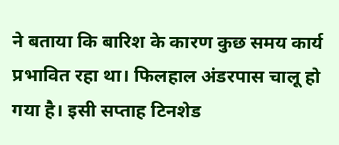ने बताया कि बारिश के कारण कुछ समय कार्य प्रभावित रहा था। फिलहाल अंडरपास चालू हो गया है। इसी सप्ताह टिनशेड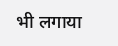भी लगाया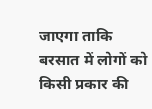जाएगा ताकि बरसात में लोगों को किसी प्रकार की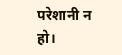परेशानी न हो।